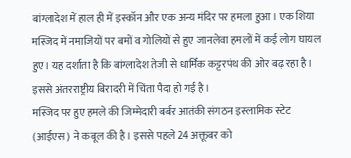बांग्लादेश में हाल ही में इस्कॉन और एक अन्य मंदिर पर हमला हुआ। एक शिया मस्जिद में नमाजियों पर बमों व गोलियों से हुए जानलेवा हमलों में कई लोग घायल हुए। यह दर्शाता है कि बांग्लादेश तेजी से धार्मिक कट्टरपंथ की ओर बढ़ रहा है। इससे अंतरराष्ट्रीय बिरादरी में चिंता पैदा हो गई है।
मस्जिद पर हुए हमले की जिम्मेदारी बर्बर आतंकी संगठन इस्लामिक स्टेट (आईएस) ने कबूल की है। इससे पहले 24 अक्तूबर को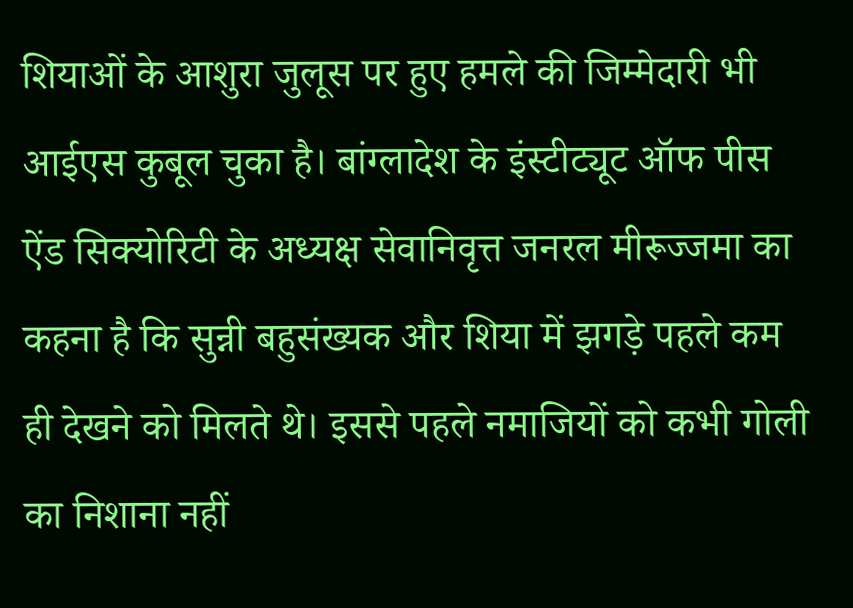शियाओं के आशुरा जुलूस पर हुए हमले की जिम्मेदारी भी आईएस कुबूल चुका है। बांग्लादेश के इंस्टीट्यूट ऑफ पीस ऐंड सिक्योरिटी के अध्यक्ष सेवानिवृत्त जनरल मीरूज्जमा का कहना है कि सुन्नी बहुसंख्यक और शिया में झगड़े पहले कम ही देखने को मिलते थे। इससे पहले नमाजियों को कभी गोली का निशाना नहीं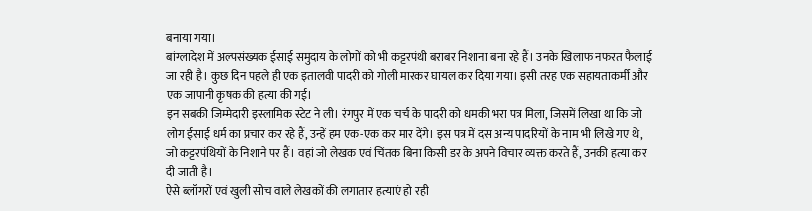बनाया गया।
बांग्लादेश में अल्पसंख्यक ईसाई समुदाय के लोगों को भी कट्टरपंथी बराबर निशाना बना रहे हैं। उनके खिलाफ नफरत फैलाई जा रही है। कुछ दिन पहले ही एक इतालवी पादरी को गोली मारकर घायल कर दिया गया। इसी तरह एक सहायताकर्मी और एक जापानी कृषक की हत्या की गई।
इन सबकी जिम्मेदारी इस्लामिक स्टेट ने ली। रंगपुर में एक चर्च के पादरी को धमकी भरा पत्र मिला, जिसमें लिखा था कि जो लोग ईसाई धर्म का प्रचार कर रहे हैं, उन्हें हम एक-एक कर मार देंगे। इस पत्र में दस अन्य पादरियों के नाम भी लिखे गए थे, जो कट्टरपंथियों के निशाने पर हैं। वहां जो लेखक एवं चिंतक बिना किसी डर के अपने विचार व्यक्त करते हैं, उनकी हत्या कर दी जाती है।
ऐसे ब्लॉगरों एवं खुली सोच वाले लेखकों की लगातार हत्याएं हो रही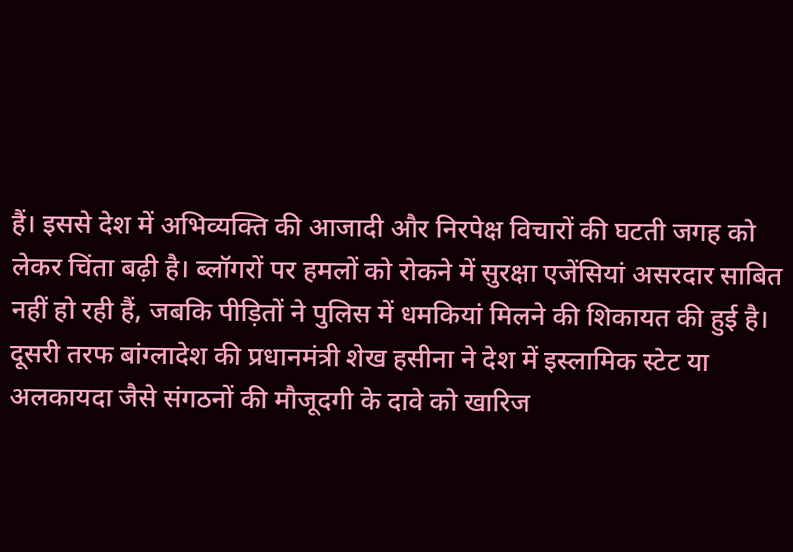हैं। इससे देश में अभिव्यक्ति की आजादी और निरपेक्ष विचारों की घटती जगह को लेकर चिंता बढ़ी है। ब्लॉगरों पर हमलों को रोकने में सुरक्षा एजेंसियां असरदार साबित नहीं हो रही हैं, जबकि पीड़ितों ने पुलिस में धमकियां मिलने की शिकायत की हुई है।
दूसरी तरफ बांग्लादेश की प्रधानमंत्री शेख हसीना ने देश में इस्लामिक स्टेट या अलकायदा जैसे संगठनों की मौजूदगी के दावे को खारिज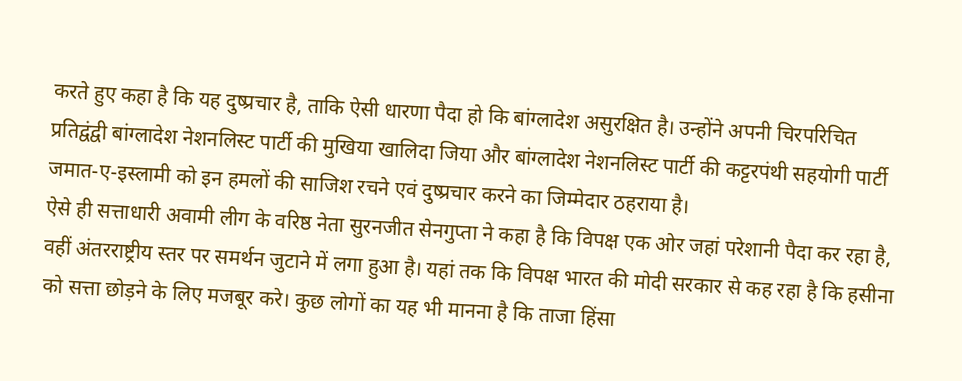करते हुए कहा है कि यह दुष्प्रचार है, ताकि ऐसी धारणा पैदा हो कि बांग्लादेश असुरक्षित है। उन्होंने अपनी चिरपरिचित प्रतिद्वंद्वी बांग्लादेश नेशनलिस्ट पार्टी की मुखिया खालिदा जिया और बांग्लादेश नेशनलिस्ट पार्टी की कट्टरपंथी सहयोगी पार्टी जमात-ए-इस्लामी को इन हमलों की साजिश रचने एवं दुष्प्रचार करने का जिम्मेदार ठहराया है।
ऐसे ही सत्ताधारी अवामी लीग के वरिष्ठ नेता सुरनजीत सेनगुप्ता ने कहा है कि विपक्ष एक ओर जहां परेशानी पैदा कर रहा है, वहीं अंतरराष्ट्रीय स्तर पर समर्थन जुटाने में लगा हुआ है। यहां तक कि विपक्ष भारत की मोदी सरकार से कह रहा है कि हसीना को सत्ता छोड़ने के लिए मजबूर करे। कुछ लोगों का यह भी मानना है कि ताजा हिंसा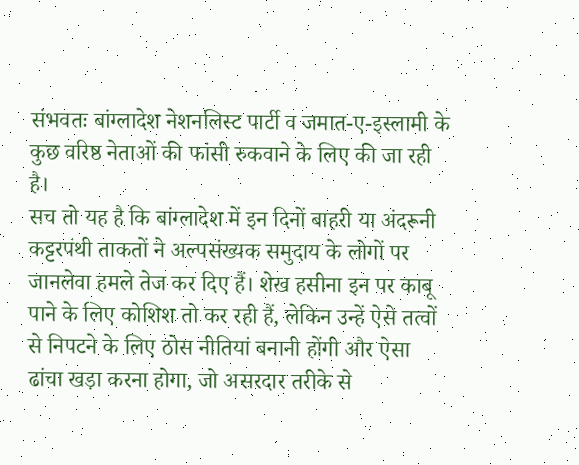संभवतः बांग्लादेश नेशनलिस्ट पार्टी व जमात-ए-इस्लामी के कुछ वरिष्ठ नेताओं की फांसी रुकवाने के लिए की जा रही है।
सच तो यह है कि बांग्लादेश में इन दिनों बाहरी या अंदरूनी कट्टरपंथी ताकतों ने अल्पसंख्यक समुदाय के लोगों पर जानलेवा हमले तेज कर दिए हैं। शेख हसीना इन पर काबू पाने के लिए कोशिश तो कर रही हैं, लेकिन उन्हें ऐसे तत्वों से निपटने के लिए ठोस नीतियां बनानी होंगी और ऐसा ढांचा खड़ा करना होगा, जो असरदार तरीके से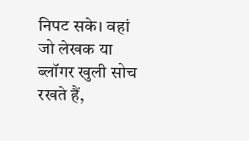निपट सके। वहां जो लेखक या ब्लॉगर खुली सोच रखते हैं,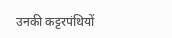उनकी कट्टरपंथियों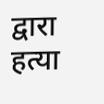द्वारा हत्या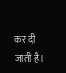कर दी जाती है।